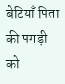बेटियाँ पिता की पगड़ी को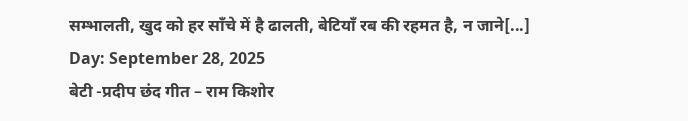सम्भालती, खुद को हर साँचे में है ढालती, बेटियाँ रब की रहमत है, न जाने[...]
Day: September 28, 2025
बेटी -प्रदीप छंद गीत – राम किशोर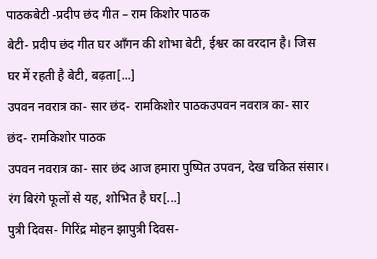पाठकबेटी -प्रदीप छंद गीत – राम किशोर पाठक
बेटी- प्रदीप छंद गीत घर आँगन की शोभा बेटी, ईश्वर का वरदान है। जिस घर में रहती है बेटी, बढ़ता[...]
उपवन नवरात्र का- सार छंद- रामकिशोर पाठकउपवन नवरात्र का- सार छंद- रामकिशोर पाठक
उपवन नवरात्र का- सार छंद आज हमारा पुष्पित उपवन, देख चकित संसार। रंग बिरंगे फूलों से यह, शोभित है घर[...]
पुत्री दिवस- गिरिंद्र मोहन झापुत्री दिवस-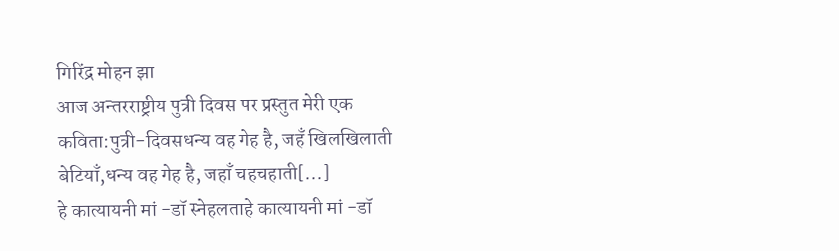गिरिंद्र मोहन झा
आज अन्तरराष्ट्रीय पुत्री दिवस पर प्रस्तुत मेरी एक कविता:पुत्री-दिवसधन्य वह गेह है, जहँ खिलखिलाती बेटियाँ,धन्य वह गेह है, जहाँ चहचहाती[...]
हे कात्यायनी मां -डॉ स्नेहलताहे कात्यायनी मां -डॉ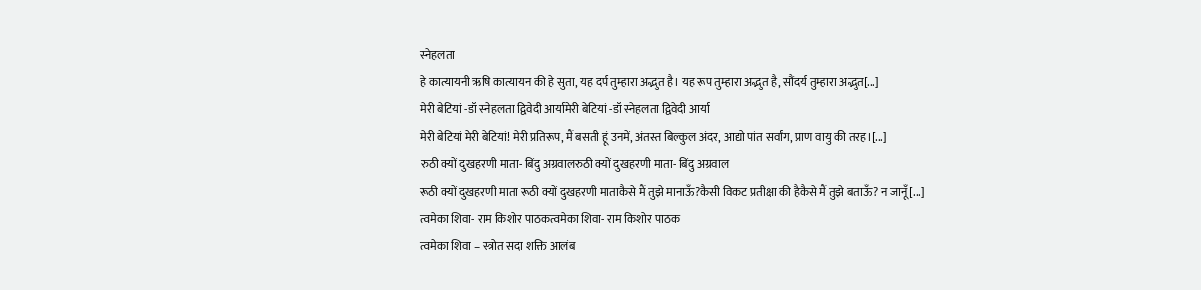स्नेहलता
हे कात्यायनी ऋषि कात्यायन की हे सुता, यह दर्प तुम्हारा अद्भुत है। यह रूप तुम्हारा अद्भुत है, सौंदर्य तुम्हारा अद्भुत[...]
मेरी बेटियां -डॉ स्नेहलता द्विवेदी आर्यामेरी बेटियां -डॉ स्नेहलता द्विवेदी आर्या
मेरी बेटियां मेरी बेटियां! मेरी प्रतिरूप, मैं बसती हूं उनमें, अंतस्त बिल्कुल अंदर, आद्यो पांत सर्वांग, प्राण वायु की तरह।[...]
रुठी क्यों दुखहरणी माता- बिंदु अग्रवालरुठी क्यों दुखहरणी माता- बिंदु अग्रवाल
रूठी क्यों दुखहरणी माता रूठी क्यों दुखहरणी माताकैसे मैं तुझे मानाऊँ?कैसी विकट प्रतीक्षा की हैकैसे मैं तुझे बताऊँ? न जानूँ[...]
त्वमेका शिवा- राम किशोर पाठकत्वमेका शिवा- राम किशोर पाठक
त्वमेका शिवा – स्त्रोत सदा शक्ति आलंब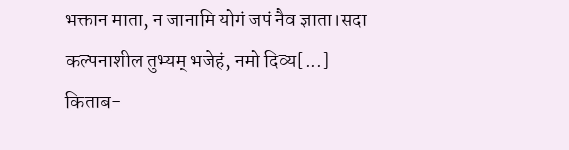भक्तान माता, न जानामि योगं जपं नैव ज्ञाता।सदा कल्पनाशील तुभ्यम् भजेहं, नमो दिव्य[...]
किताब-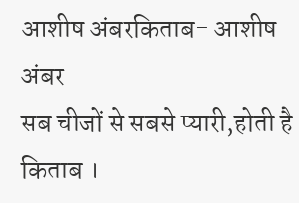आशीष अंबरकिताब- आशीष अंबर
सब चीजों से सबसे प्यारी,होती है किताब ।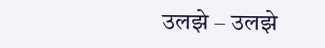उलझे – उलझे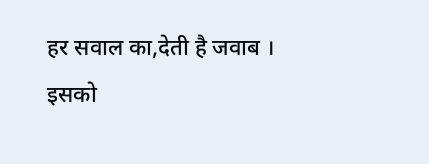हर सवाल का,देती है जवाब । इसको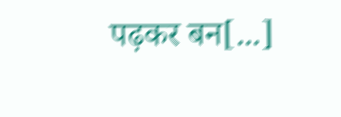पढ़कर बन[...]